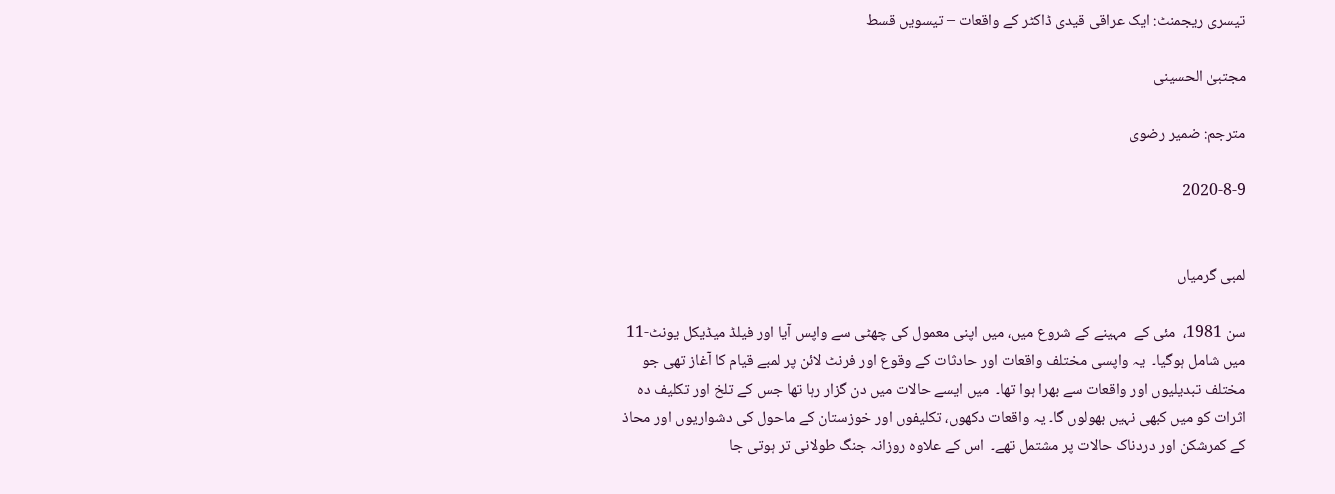تیسری ریجمنٹ: ایک عراقی قیدی ڈاکٹر کے واقعات – تیسویں قسط

مجتبیٰ الحسینی

مترجم: ضمیر رضوی

2020-8-9


لمبی گرمیاں

سن 1981،  مئی کے  مہینے کے شروع میں، میں اپنی معمول کی چھٹی سے واپس آیا اور فیلڈ میڈیکل یونٹ-11 میں شامل ہوگیا۔  یہ واپسی مختلف واقعات اور حادثات کے وقوع اور فرنٹ لائن پر لمبے قیام کا آغاز تھی جو مختلف تبدیلیوں اور واقعات سے بھرا ہوا تھا۔  میں ایسے حالات میں دن گزار رہا تھا جس کے تلخ اور تکلیف دہ اثرات کو میں کبھی نہیں بھولوں گا۔ یہ واقعات دکھوں، تکلیفوں اور خوزستان کے ماحول کی دشواریوں اور محاذ کے کمرشکن اور دردناک حالات پر مشتمل تھے۔  اس کے علاوہ روزانہ جنگ طولانی تر ہوتی جا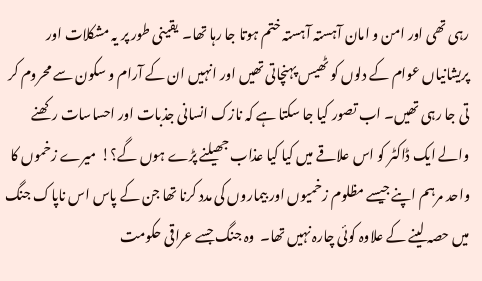رہی تھی اور امن و امان آہستہ آہستہ ختم ہوتا جا رہا تھا۔  یقینی طور پر یہ مشکلات اور پریشانیاں عوام کے دلوں کو ٹھیس پہنچاتی تھیں اور انہیں ان کے آرام و سکون سے محروم کر تی جا رہی تھیں۔ اب تصور کیا جا سکتا ہے کہ نازک انسانی جذبات اور احساسات رکھنے والے ایک ڈاکٹر کو اس علاقے میں کیا کیا عذاب جھیلنے پڑے ہوں گے؟!  میرے زخموں کا واحد مرہم اپنے جیسے مظلوم زخمیوں اور بیماروں کی مدد کرنا تھا جن کے پاس اس ناپاک جنگ میں حصہ لینے کے علاوہ کوئی چارہ نہیں تھا۔  وہ جنگ جسے عراقی حکومت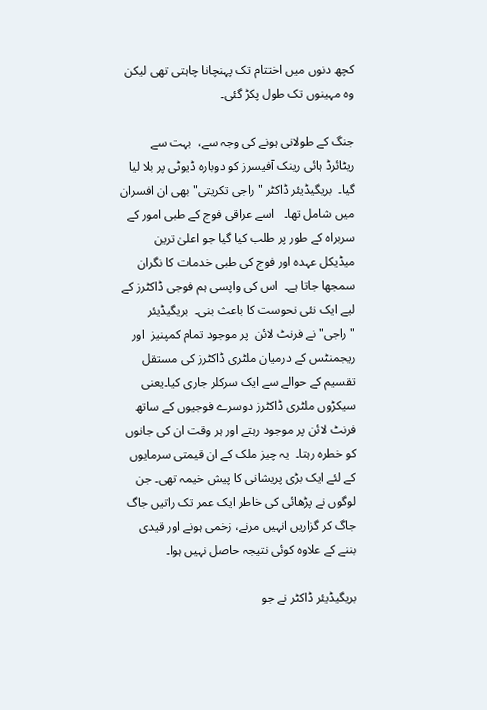کچھ دنوں میں اختتام تک پہنچانا چاہتی تھی لیکن وہ مہینوں تک طول پکڑ گئی۔

جنگ کے طولانی ہونے کی وجہ سے،  بہت سے ریٹائرڈ ہائی رینک آفیسرز کو دوبارہ ڈیوٹی پر بلا لیا گیا۔  بریگیڈیئر ڈاکٹر "راجی تکریتی" بھی ان افسران میں شامل تھا۔   اسے عراقی فوج کے طبی امور کے سربراہ کے طور پر طلب کیا گیا جو اعلیٰ ترین میڈیکل عہدہ اور فوج کی طبی خدمات کا نگران سمجھا جاتا ہے۔  اس کی واپسی ہم فوجی ڈاکٹرز کے لیے ایک نئی نحوست کا باعث بنی۔  بریگیڈیئر  "راجی" نے فرنٹ لائن  پر موجود تمام کمپنیز  اور ریجمنٹس کے درمیان ملٹری ڈاکٹرز کی مستقل تقسیم کے حوالے سے ایک سرکلر جاری کیا۔یعنی سیکڑوں ملٹری ڈاکٹرز دوسرے فوجیوں کے ساتھ فرنٹ لائن پر موجود رہتے اور ہر وقت ان کی جانوں کو خطرہ رہتا۔  یہ چیز ملک کے ان قیمتی سرمایوں کے لئے ایک بڑی پریشانی کا پیش خیمہ تھی۔ جن لوگوں نے پڑھائی کی خاطر ایک عمر تک راتیں جاگ جاگ کر گزاریں انہیں مرنے، زخمی ہونے اور قیدی بننے کے علاوہ کوئی نتیجہ حاصل نہیں ہوا۔

بریگیڈیئر ڈاکٹر نے جو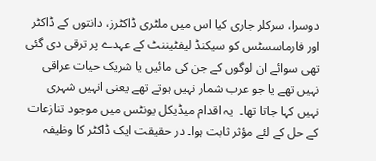دوسرا، سرکلر جاری کیا اس میں ملٹری ڈاکٹرز، دانتوں کے ڈاکٹر اور فارماسسٹس کو سیکنڈ لیفٹیننٹ کے عہدے پر ترقی دی گئی تھی سوائے ان لوگوں کے جن کی مائیں یا شریک حیات عراقی نہیں تھے یا جو عرب شمار نہیں ہوتے تھے یعنی انہیں شہری نہیں کہا جاتا تھا۔  یہ اقدام میڈیکل یونٹس میں موجود تنازعات کے حل کے لئے مؤثر ثابت ہوا۔ در حقیقت ایک ڈاکٹر کا وظیفہ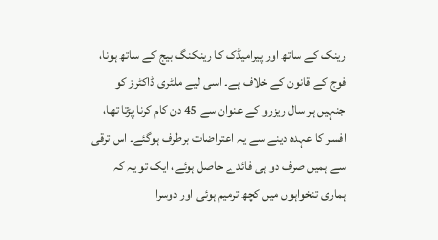رینک کے ساتھ اور پیرامیڈک کا رینکنگ بیج کے ساتھ ہونا، فوج کے قانون کے خلاف ہے۔ اسی لیے ملٹری ڈاکٹرز کو جنہیں ہر سال ریزرو کے عنوان سے 45 دن کام کرنا پڑتا تھا، افسر کا عہدہ دینے سے یہ اعتراضات برطرف ہوگئے۔ اس ترقی سے ہمیں صرف دو ہی فائدے حاصل ہوئے، ایک تو یہ کہ ہماری تنخواہوں میں کچھ ترمیم ہوئی اور دوسرا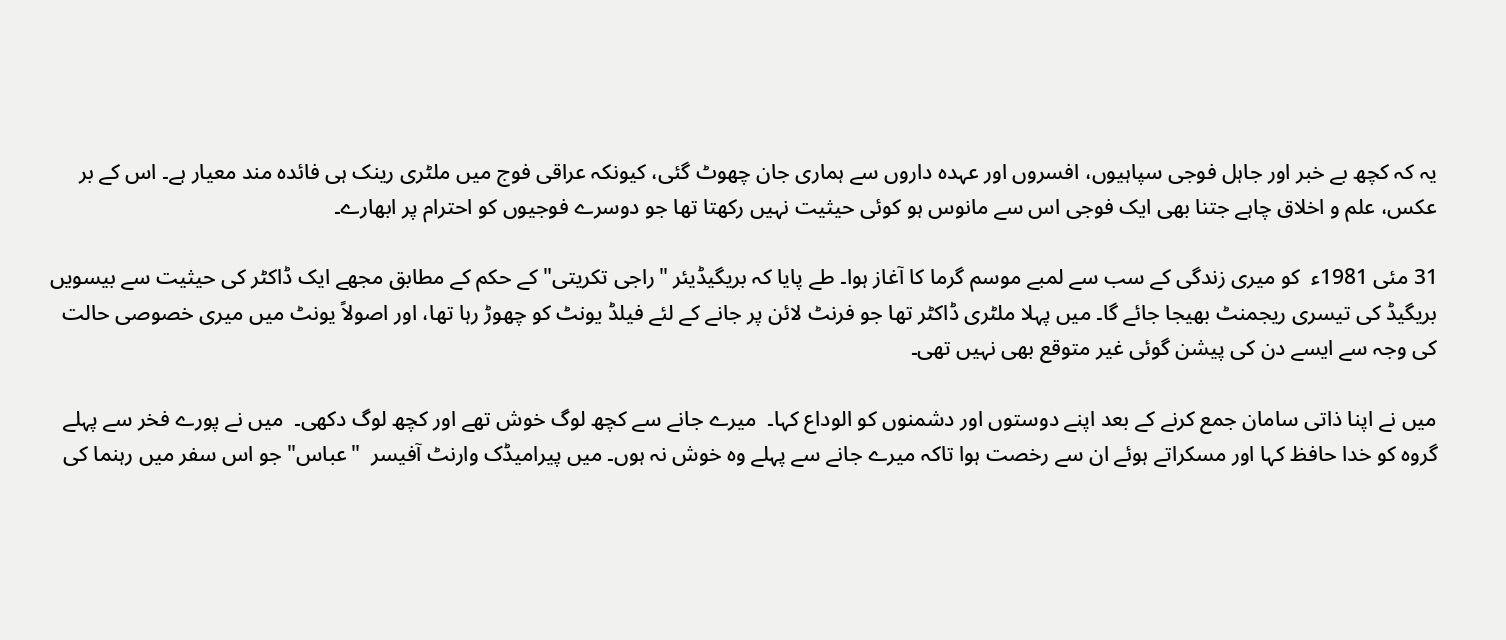یہ کہ کچھ بے خبر اور جاہل فوجی سپاہیوں، افسروں اور عہدہ داروں سے ہماری جان چھوٹ گئی، کیونکہ عراقی فوج میں ملٹری رینک ہی فائدہ مند معیار ہے۔ اس کے بر عکس، علم و اخلاق چاہے جتنا بھی ایک فوجی اس سے مانوس ہو کوئی حیثیت نہیں رکھتا تھا جو دوسرے فوجیوں کو احترام پر ابھارے۔

31 مئی 1981ء  کو میری زندگی کے سب سے لمبے موسم گرما کا آغاز ہوا۔ طے پایا کہ بریگیڈیئر "راجی تکریتی" کے حکم کے مطابق مجھے ایک ڈاکٹر کی حیثیت سے بیسویں بریگیڈ کی تیسری ریجمنٹ بھیجا جائے گا۔ میں پہلا ملٹری ڈاکٹر تھا جو فرنٹ لائن پر جانے کے لئے فیلڈ یونٹ کو چھوڑ رہا تھا، اور اصولاً یونٹ میں میری خصوصی حالت کی وجہ سے ایسے دن کی پیشن گوئی غیر متوقع بھی نہیں تھی۔

میں نے اپنا ذاتی سامان جمع کرنے کے بعد اپنے دوستوں اور دشمنوں کو الوداع کہا۔  میرے جانے سے کچھ لوگ خوش تھے اور کچھ لوگ دکھی۔  میں نے پورے فخر سے پہلے گروہ کو خدا حافظ کہا اور مسکراتے ہوئے ان سے رخصت ہوا تاکہ میرے جانے سے پہلے وہ خوش نہ ہوں۔ میں پیرامیڈک وارنٹ آفیسر  "عباس" جو اس سفر میں رہنما کی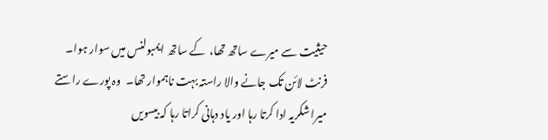حیثیت سے میرے ساتھ تھا،  کے ساتھ ایمبولنس میں سوار ہوا۔  فرنٹ لائن تک جانے والا راستہ بہت ناہموار تھا۔  وہ پورے راستے میرا شکریہ ادا کرتا رہا اور یاد دہانی کراتا رہا کہ بیسویں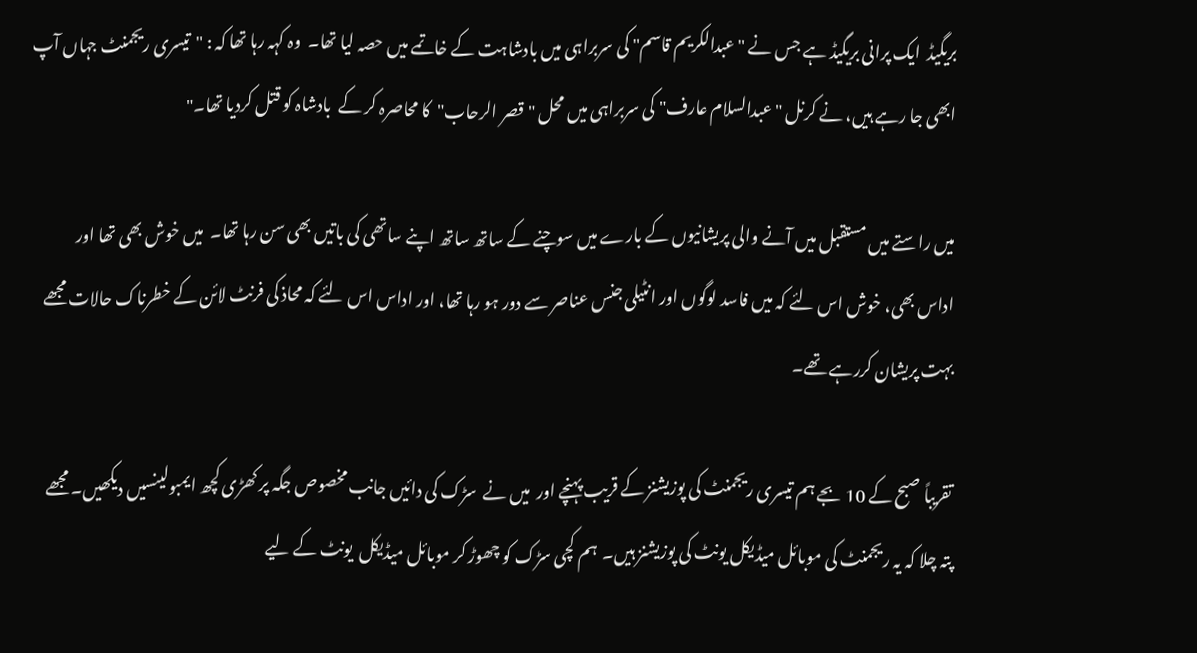بریگیڈ  ایک پرانی بریگیڈ ہے جس نے "عبدالکریم قاسم" کی سربراہی میں بادشاہت کے خاتمے میں حصہ لیا تھا۔  وہ کہہ رہا تھا کہ : "تیسری ریجمنٹ جہاں آپ ابھی جا رہے ہیں، نے کرنل "عبدالسلام عارف" کی سربراہی میں محل "قصر الرحاب"  کا محاصرہ کر کے  بادشاہ کو قتل کردیا تھا۔"

میں راستے میں مستقبل میں آنے والی پریشانیوں کے بارے میں سوچنے کے ساتھ ساتھ اپنے ساتھی کی باتیں بھی سن رہا تھا۔  میں خوش بھی تھا اور اداس بھی، خوش اس لئے کہ میں فاسد لوگوں اور انٹیلی جنس عناصر سے دور ہو رہا تھا، اور اداس اس لئے کہ محاذ کی فرنٹ لائن کے خطرناک حالات مجھے بہت پریشان کررہے تھے۔

تقریباً صبح کے 10 بجے ہم تیسری ریجمنٹ کی پوزیشنز کے قریب پہنچے اور  میں نے  سڑک کی دائیں جانب مخصوص جگہ پر کھڑی کچھ ایمبولینسیں دیکھیں۔ مجھے پتہ چلا کہ یہ ریجمنٹ کی موبائل میڈیکل یونٹ کی پوزیشنز ہیں۔  ہم کچی سڑک کو چھوڑ کر موبائل میڈیکل  یونٹ کے لیے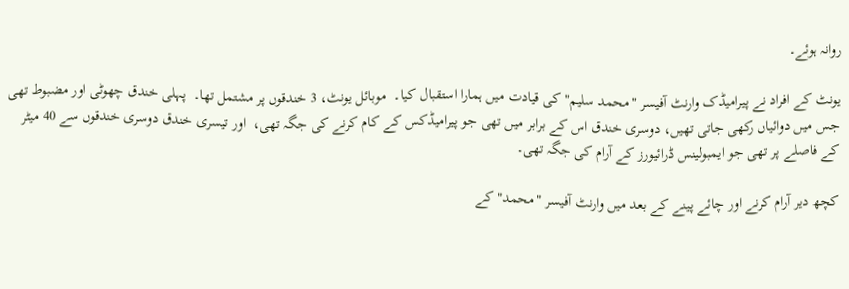روانہ ہوئے۔

یونٹ کے افراد نے پیرامیڈک وارنٹ آفیسر "محمد سلیم" کی قیادت میں ہمارا استقبال کیا۔  موبائل یونٹ، 3 خندقوں پر مشتمل تھا۔  پہلی خندق چھوٹی اور مضبوط تھی جس میں دوائیاں رکھی جاتی تھیں، دوسری خندق اس کے برابر میں تھی جو پیرامیڈکس کے کام کرنے کی جگہ تھی،  اور تیسری خندق دوسری خندقوں سے 40 میٹر کے فاصلے پر تھی جو ایمبولینس ڈرائیورز کے آرام کی جگہ تھی۔

کچھ دیر آرام کرنے اور چائے پینے کے بعد میں وارنٹ آفیسر "محمد" کے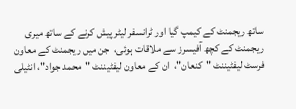ساتھ ریجمنٹ کے کیمپ گیا اور ٹرانسفر لیٹر پیش کرنے کے ساتھ میری ریجمنٹ کے کچھ آفیسرز سے ملاقات ہوئی،  جن میں ریجمنٹ کے معاون فرسٹ لیفٹیننٹ "کنعان"،  ان کے معاون لیفٹیننٹ "محمد جواد"، انٹیلی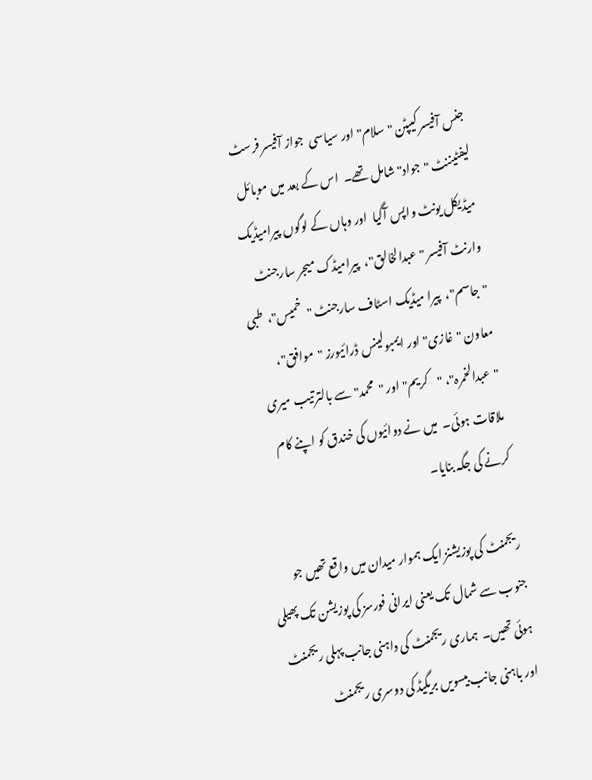جنس آفیسر کیپٹن "سلام" اور سیاسی  جواز آفیسر فرسٹ لیفٹیننٹ "جواد" شامل تھے۔  اس کے بعد میں موبائل میڈیکل یونٹ واپس آگیا  اور وہاں کے لوگوں پیرامیڈیک وارنٹ آفیسر "عبدالخالق"،  پیرامیڈک میجر سارجنٹ "جاسم"،  پیرا میڈیک اسٹاف سارجنٹ "خمیس"،  طبی معاون "غازی" اور ایمبولینس ڈرائیورز "موافق"، "عبدالخمرہ"، "کریم" اور "محمد" سے بالترتیب میری ملاقات ہوئی۔  میں نے دوائیوں کی خندق کو اپنے کام کرنے کی جگہ بنایا۔

ریجمنٹ کی پوزیشنز ایک ہموار میدان میں واقع تھیں جو جنوب سے شمال تک یعنی ایرانی فورسز کی پوزیشن تک پھیلی ہوئی تھیں۔  ہماری ریجمنٹ کی داہنی جانب پہلی ریجمنٹ اور باہنی جانب بیسویں بریگیڈ کی دوسری ریجمنٹ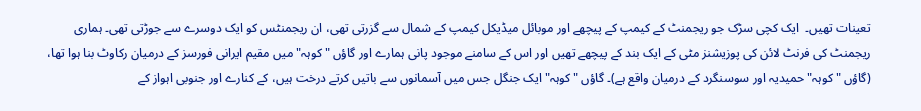تعینات تھیں۔  ایک کچی سڑک جو ریجمنٹ کے کیمپ کے پیچھے اور موبائل میڈیکل کیمپ کے شمال سے گزرتی تھی، ان ریجمنٹس کو ایک دوسرے سے جوڑتی تھی۔ ہماری ریجمنٹ کی فرنٹ لائن کی پوزیشنز مٹی کے ایک بند کے پیچھے تھیں اور اس کے سامنے موجود پانی ہمارے اور گاؤں "کوہہ" میں مقیم ایرانی فورسز کے درمیان رکاوٹ بنا ہوا تھا، (گاؤں "کوہہ" حمیدیہ اور سوسنگرد کے درمیان واقع ہے)۔ گاؤں "کوہہ" ایک جنگل جس میں آسمانوں سے باتیں کرتے درخت ہیں، کے کنارے اور جنوبی اہواز کے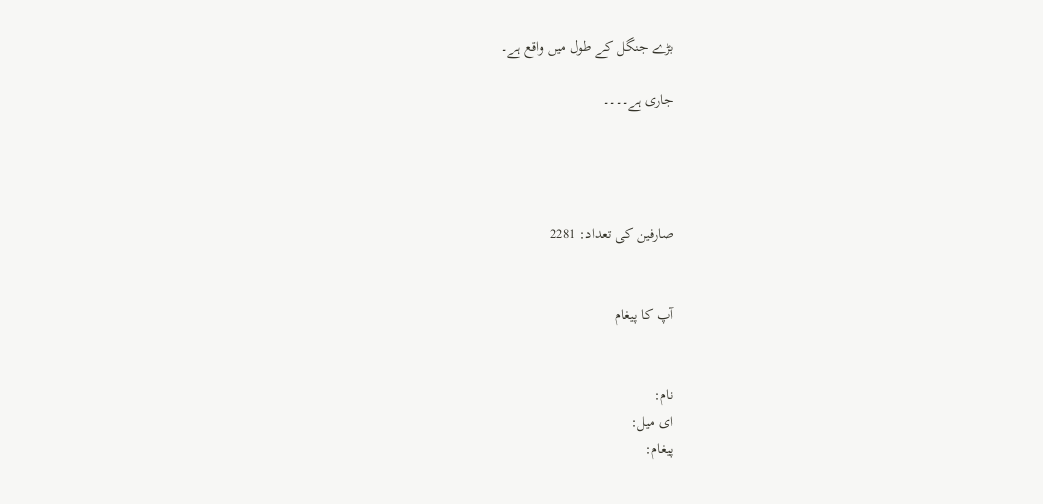بڑے جنگل کے طول میں واقع ہے۔

جاری ہے۔۔۔۔




صارفین کی تعداد: 2281


آپ کا پیغام


نام:
ای میل:
پیغام: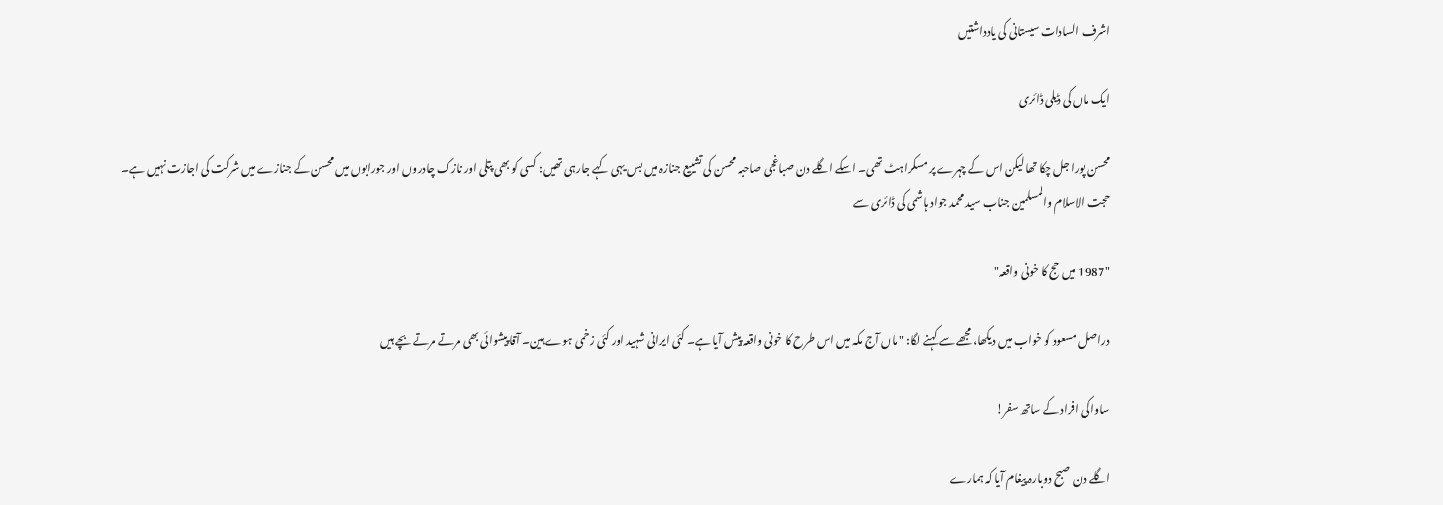اشرف السادات سیستانی کی یادداشتیں

ایک ماں کی ڈیلی ڈائری

محسن پورا جل چکا تھا لیکن اس کے چہرے پر مسکراہٹ تھی۔ اسکے اگلے دن صباغجی صاحبہ محسن کی تشییع جنازہ میں بس یہی کہے جارہی تھیں: کسی کو بھی پتلی اور نازک چادروں اور جورابوں میں محسن کے جنازے میں شرکت کی اجازت نہیں ہے۔
حجت الاسلام والمسلمین جناب سید محمد جواد ہاشمی کی ڈائری سے

"1987 میں حج کا خونی واقعہ"

دراصل مسعود کو خواب میں دیکھا، مجھے سے کہنے لگا: "ماں آج مکہ میں اس طرح کا خونی واقعہ پیش آیا ہے۔ کئی ایرانی شہید اور کئی زخمی ہوے ہین۔ آقا پیشوائی بھی مرتے مرتے بچے ہیں

ساواکی افراد کے ساتھ سفر!

اگلے دن صبح دوبارہ پیغام آیا کہ ہمارے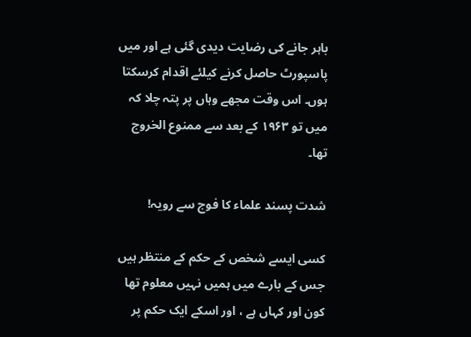باہر جانے کی رضایت دیدی گئی ہے اور میں پاسپورٹ حاصل کرنے کیلئے اقدام کرسکتا ہوں۔ اس وقت مجھے وہاں پر پتہ چلا کہ میں تو ۱۹۶۳ کے بعد سے ممنوع الخروج تھا۔

شدت پسند علماء کا فوج سے رویہ!

کسی ایسے شخص کے حکم کے منتظر ہیں جس کے بارے میں ہمیں نہیں معلوم تھا کون اور کہاں ہے ، اور اسکے ایک حکم پر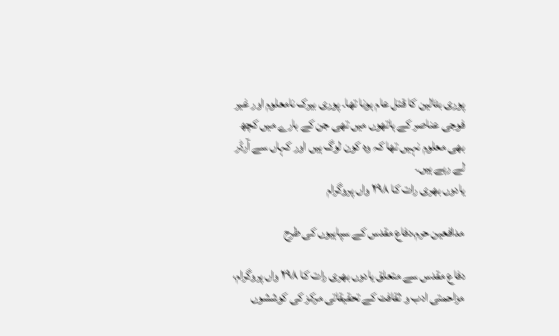پوری بٹالین کا قتل عام ہونا تھا۔ پوری بیرک نامعلوم اور غیر فوجی عناصر کے ہاتھوں میں تھی جن کے بارے میں کچھ بھی معلوم نہیں تھا کہ وہ کون لوگ ہیں اور کہاں سے آرڈر لے رہے ہیں۔
یادوں بھری رات کا ۲۹۸ واں پروگرام

مدافعین حرم،دفاع مقدس کے سپاہیوں کی طرح

دفاع مقدس سے متعلق یادوں بھری رات کا ۲۹۸ واں پروگرام، مزاحمتی ادب و ثقافت کے تحقیقاتی مرکز کی کوششوں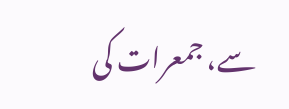سے، جمعرات کی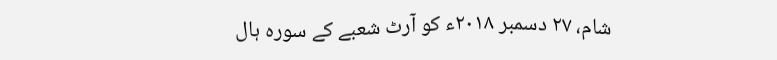شام، ۲۷ دسمبر ۲۰۱۸ء کو آرٹ شعبے کے سورہ ہال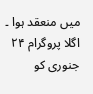میں منعقد ہوا ۔ اگلا پروگرام ۲۴ جنوری کو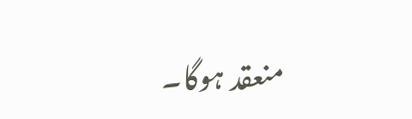منعقد ہوگا۔